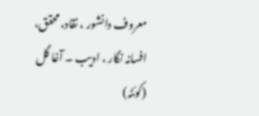معروف دانشور ، نقاد، محقق، افسانہ نگار ، ادیب ۔ آغا گل (کوئٹہ)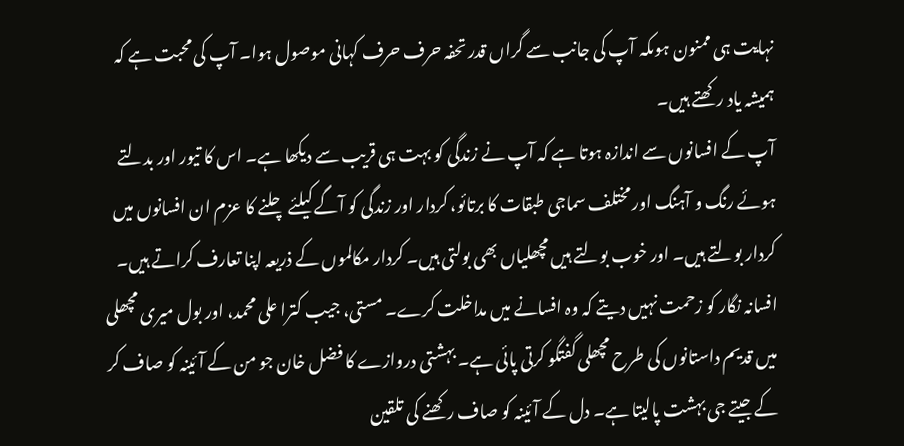نہایت ہی ممنون ہوںکہ آپ کی جانب سے گراں قدر تحفہ حرف حرف کہانی موصول ہوا۔ آپ کی محبت ہے کہ ہمیشہ یاد رکھتے ہیں۔
آپ کے افسانوں سے اندازہ ہوتا ہے کہ آپ نے زندگی کو بہت ہی قریب سے دیکھا ہے۔ اس کا تیور اور بدلتے ہوئے رنگ و آہنگ اور مختلف سماجی طبقات کا برتائو، کردار اور زندگی کو آگے کیلئے چلنے کا عزم ان افسانوں میں کردار بولتے ہیں۔ اور خوب بولتے ہیں مچھلیاں بھی بولتی ہیں۔ کردار مکالموں کے ذریعہ اپنا تعارف کراتے ہیں۔ افسانہ نگار کو زحمت نہیں دیتے کہ وہ افسانے میں مداخلت کرے۔ مستی، جیب کترا علی محمد، اور بول میری مچھلی میں قدیم داستانوں کی طرح مچھلی گفتگو کرتی پائی ہے۔ بہشتی دروازے کا فضل خان جو من کے آئینہ کو صاف کر کے جیتے جی بہشت پالیتا ہے۔ دل کے آئینہ کو صاف رکھنے کی تلقین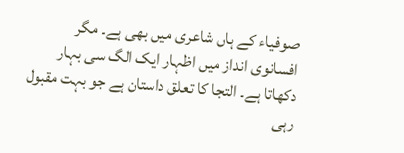صوفیاء کے ہاں شاعری میں بھی ہے۔ مگر افسانوی انداز میں اظہار ایک الگ سی بہار دکھاتا ہے۔ التجا کا تعلق داستان ہے جو بہت مقبول رہی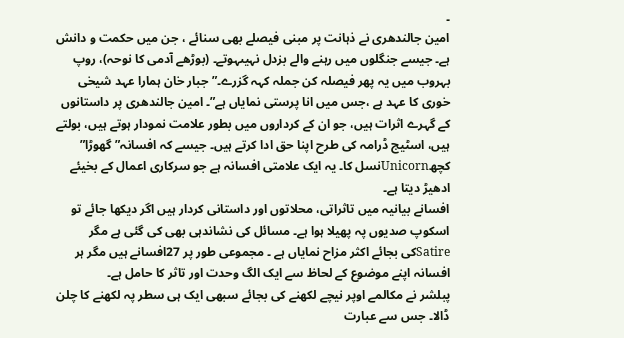۔
امین جالندھری نے ذہانت پر مبنی فیصلے بھی سنائے ، جن میں حکمت و دانش ہے۔ جیسے جنگلوں میں رہنے والے بزدل نہیںہوتے۔ (بوڑھے آدمی کا نوحہ)، روپ بہروب میں یہ پھر فیصلہ کن جملہ کہہ گزرے۔”جبار خان ہمارا عہد شیخی خوری کا عہد ہے ،جس میں انا پرستی نمایاں ہے”۔ امین جالندھری پر داستانوں کے گہرے اثرات ہیں، جو ان کے کرداروں میں بطور علامت نمودار ہوتے ہیں، بولتے ہیں، اسٹیج ڈرامہ کی طرح اپنا حق ادا کرتے ہیں۔ جیسے کہ افسانہ”گھوڑا” کچھUnicornنسل کا۔ یہ ایک علامتی افسانہ ہے جو سرکاری اعمال کے بخیئے ادھیڑ دیتا ہے۔
افسانے بیانیہ میں تاثراتی، محلاتوں اور داستانی کردار ہیں اگر دیکھا جائے تو اسکوپ صدیوں پہ پھیلا ہوا ہے۔ مسائل کی نشاندہی بھی کی گئی ہے مگر Satireکی بجائے اکثر مزاح نمایاں ہے ۔ مجموعی طور پر 27افسانے ہیں مگر ہر افسانہ اپنے موضوع کے لحاظ سے ایک الگ وحدت اور تاثر کا حامل ہے۔
پبلشر نے مکالمے اوپر نیچے لکھنے کی بجائے سبھی ایک ہی سطر پہ لکھنے کا چلن ڈالا۔ جس سے عبارت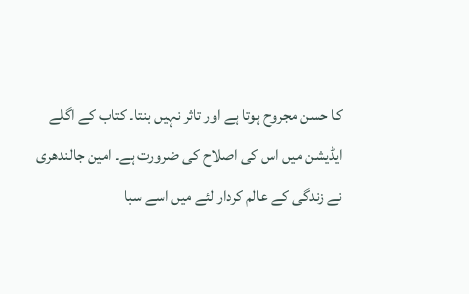کا حسن مجروح ہوتا ہے اور تاثر نہیں بنتا۔ کتاب کے اگلے ایڈیشن میں اس کی اصلاح کی ضرورت ہے۔ امین جالندھری نے زندگی کے عالم کردار لئے میں اسے سبا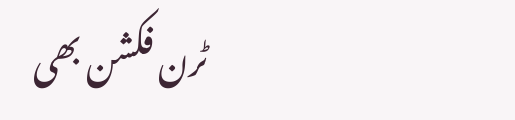ٹرن فکشن بھی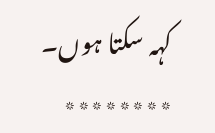کہہ سکتا ہوں۔
٭٭٭٭٭٭٭٭